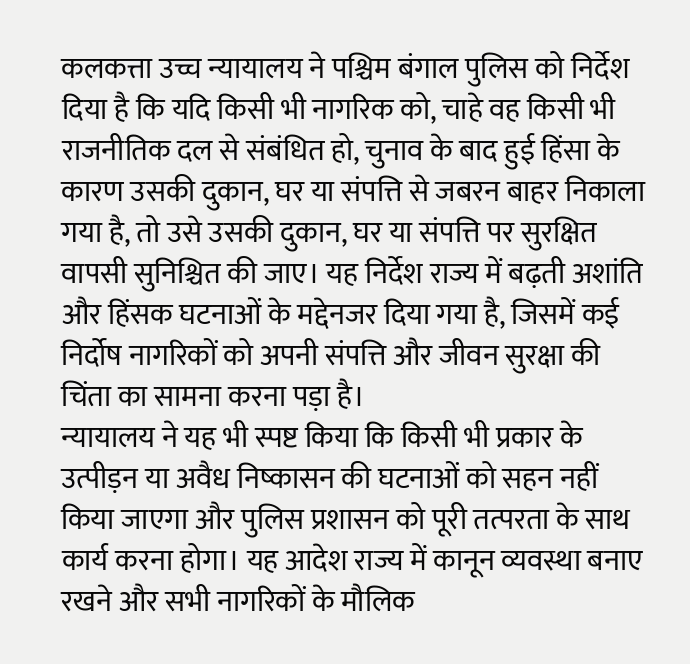कलकत्ता उच्च न्यायालय ने पश्चिम बंगाल पुलिस को निर्देश दिया है कि यदि किसी भी नागरिक को, चाहे वह किसी भी राजनीतिक दल से संबंधित हो, चुनाव के बाद हुई हिंसा के कारण उसकी दुकान, घर या संपत्ति से जबरन बाहर निकाला गया है, तो उसे उसकी दुकान, घर या संपत्ति पर सुरक्षित वापसी सुनिश्चित की जाए। यह निर्देश राज्य में बढ़ती अशांति और हिंसक घटनाओं के मद्देनजर दिया गया है, जिसमें कई निर्दोष नागरिकों को अपनी संपत्ति और जीवन सुरक्षा की चिंता का सामना करना पड़ा है।
न्यायालय ने यह भी स्पष्ट किया कि किसी भी प्रकार के उत्पीड़न या अवैध निष्कासन की घटनाओं को सहन नहीं किया जाएगा और पुलिस प्रशासन को पूरी तत्परता के साथ कार्य करना होगा। यह आदेश राज्य में कानून व्यवस्था बनाए रखने और सभी नागरिकों के मौलिक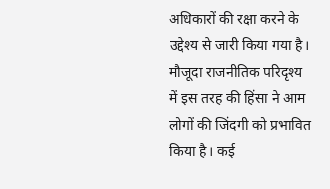अधिकारों की रक्षा करने के उद्देश्य से जारी किया गया है।
मौजूदा राजनीतिक परिदृश्य में इस तरह की हिंसा ने आम लोगों की जिंदगी को प्रभावित किया है। कई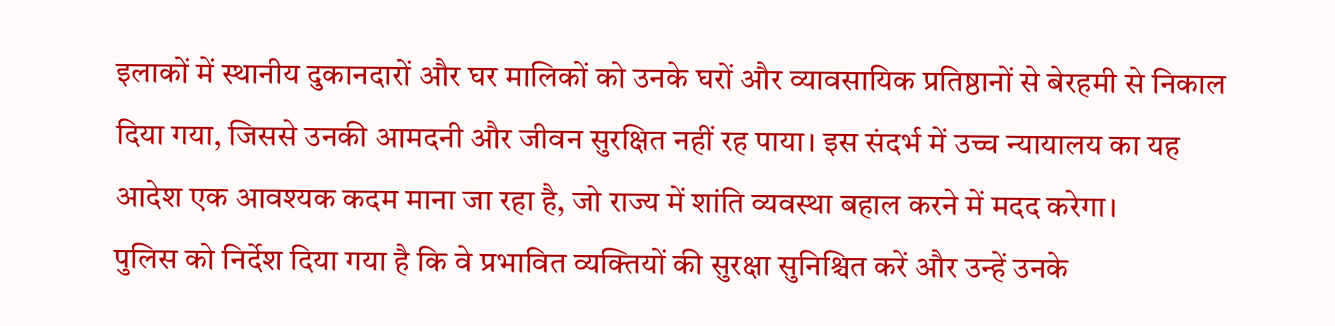इलाकों में स्थानीय दुकानदारों और घर मालिकों को उनके घरों और व्यावसायिक प्रतिष्ठानों से बेरहमी से निकाल दिया गया, जिससे उनकी आमदनी और जीवन सुरक्षित नहीं रह पाया। इस संदर्भ में उच्च न्यायालय का यह आदेश एक आवश्यक कदम माना जा रहा है, जो राज्य में शांति व्यवस्था बहाल करने में मदद करेगा।
पुलिस को निर्देश दिया गया है कि वे प्रभावित व्यक्तियों की सुरक्षा सुनिश्चित करें और उन्हें उनके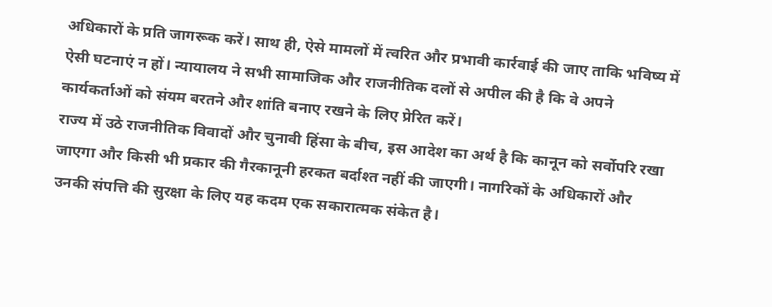अधिकारों के प्रति जागरूक करें। साथ ही, ऐसे मामलों में त्वरित और प्रभावी कार्रवाई की जाए ताकि भविष्य में ऐसी घटनाएं न हों। न्यायालय ने सभी सामाजिक और राजनीतिक दलों से अपील की है कि वे अपने कार्यकर्ताओं को संयम बरतने और शांति बनाए रखने के लिए प्रेरित करें।
राज्य में उठे राजनीतिक विवादों और चुनावी हिंसा के बीच, इस आदेश का अर्थ है कि कानून को सर्वोपरि रखा जाएगा और किसी भी प्रकार की गैरकानूनी हरकत बर्दाश्त नहीं की जाएगी। नागरिकों के अधिकारों और उनकी संपत्ति की सुरक्षा के लिए यह कदम एक सकारात्मक संकेत है।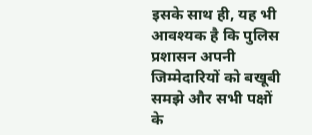इसके साथ ही, यह भी आवश्यक है कि पुलिस प्रशासन अपनी जिम्मेदारियों को बखूबी समझे और सभी पक्षों के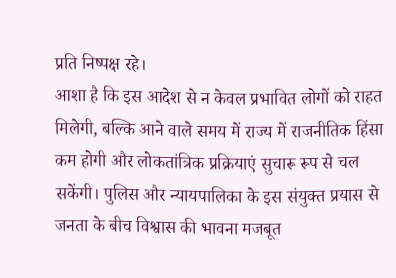प्रति निष्पक्ष रहे।
आशा है कि इस आदेश से न केवल प्रभावित लोगों को राहत मिलेगी, बल्कि आने वाले समय में राज्य में राजनीतिक हिंसा कम होगी और लोकतांत्रिक प्रक्रियाएं सुचारू रूप से चल सकेंगी। पुलिस और न्यायपालिका के इस संयुक्त प्रयास से जनता के बीच विश्वास की भावना मजबूत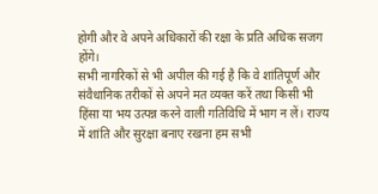होगी और वे अपने अधिकारों की रक्षा के प्रति अधिक सजग होंगे।
सभी नागरिकों से भी अपील की गई है कि वे शांतिपूर्ण और संवैधानिक तरीकों से अपने मत व्यक्त करें तथा किसी भी हिंसा या भय उत्पन्न करने वाली गतिविधि में भाग न लें। राज्य में शांति और सुरक्षा बनाए रखना हम सभी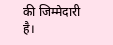की जिम्मेदारी है।